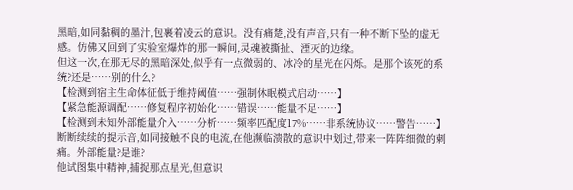黑暗,如同黏稠的墨汁,包裹着凌云的意识。没有痛楚,没有声音,只有一种不断下坠的虚无感。仿佛又回到了实验室爆炸的那一瞬间,灵魂被撕扯、湮灭的边缘。
但这一次,在那无尽的黑暗深处,似乎有一点微弱的、冰冷的星光在闪烁。是那个该死的系统?还是……别的什么?
【检测到宿主生命体征低于维持阈值……强制休眠模式启动……】
【紧急能源调配……修复程序初始化……错误……能量不足……】
【检测到未知外部能量介入……分析……频率匹配度17%……非系统协议……警告……】
断断续续的提示音,如同接触不良的电流,在他濒临溃散的意识中划过,带来一阵阵细微的刺痛。外部能量?是谁?
他试图集中精神,捕捉那点星光,但意识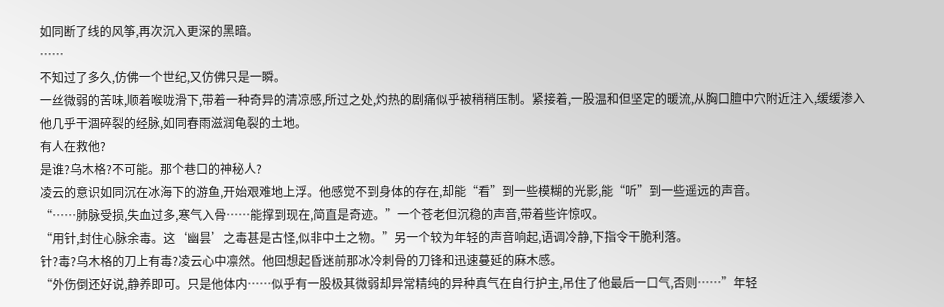如同断了线的风筝,再次沉入更深的黑暗。
……
不知过了多久,仿佛一个世纪,又仿佛只是一瞬。
一丝微弱的苦味,顺着喉咙滑下,带着一种奇异的清凉感,所过之处,灼热的剧痛似乎被稍稍压制。紧接着,一股温和但坚定的暖流,从胸口膻中穴附近注入,缓缓渗入他几乎干涸碎裂的经脉,如同春雨滋润龟裂的土地。
有人在救他?
是谁?乌木格?不可能。那个巷口的神秘人?
凌云的意识如同沉在冰海下的游鱼,开始艰难地上浮。他感觉不到身体的存在,却能“看”到一些模糊的光影,能“听”到一些遥远的声音。
“……肺脉受损,失血过多,寒气入骨……能撑到现在,简直是奇迹。”一个苍老但沉稳的声音,带着些许惊叹。
“用针,封住心脉余毒。这‘幽昙’之毒甚是古怪,似非中土之物。”另一个较为年轻的声音响起,语调冷静,下指令干脆利落。
针?毒?乌木格的刀上有毒?凌云心中凛然。他回想起昏迷前那冰冷刺骨的刀锋和迅速蔓延的麻木感。
“外伤倒还好说,静养即可。只是他体内……似乎有一股极其微弱却异常精纯的异种真气在自行护主,吊住了他最后一口气,否则……”年轻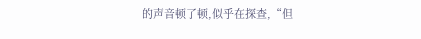的声音顿了顿,似乎在探查,“但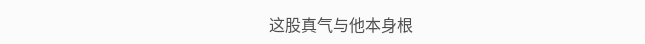这股真气与他本身根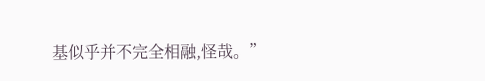基似乎并不完全相融,怪哉。”